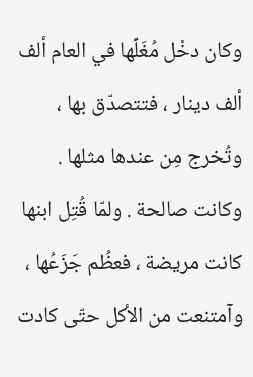وكان دخْل مُغَلِّها في العام ألف ألف دينار ، فتتصدّق بها ، وتُخرج مِن عندها مثلها . وكانت صالحة . ولمّا قُتِل ابنها كانت مريضة ، فعظُم جَزَعُها ، وآمتنعت من الأكل حتّى كادت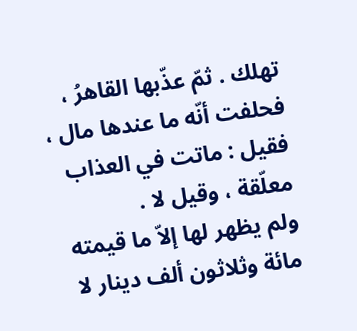تهلك . ثمّ عذّبها القاهرُ ، فحلفت أنّه ما عندها مال ، فقيل : ماتت في العذاب معلّقة ، وقيل لا .
ولم يظهر لها إلاّ ما قيمته مائة وثلاثون ألف دينار لا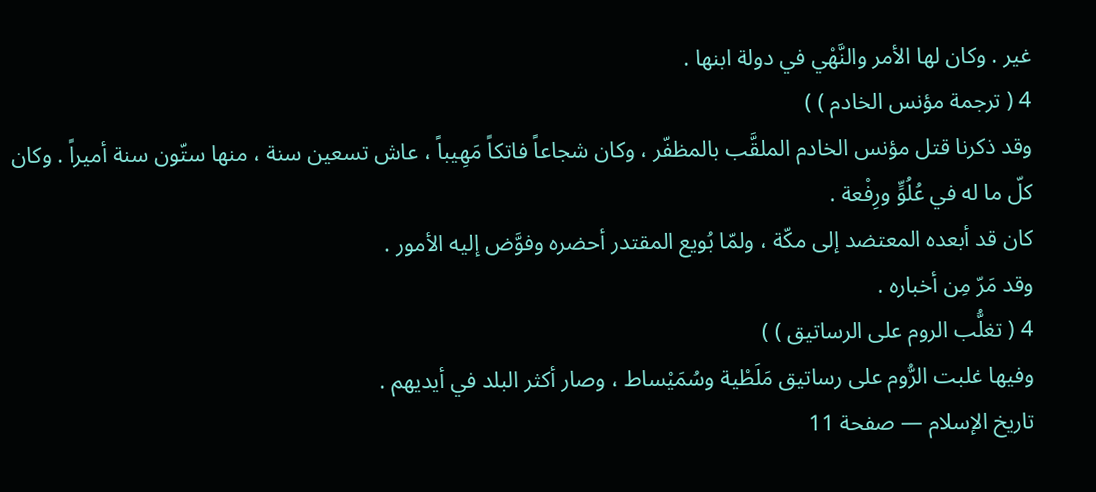غير . وكان لها الأمر والنَّهْي في دولة ابنها .
4 ( ترجمة مؤنس الخادم ) )
وقد ذكرنا قتل مؤنس الخادم الملقَّب بالمظفّر ، وكان شجاعاً فاتكاً مَهِيباً ، عاش تسعين سنة ، منها ستّون سنة أميراً . وكان كلّ ما له في عُلُوٍّ ورِفْعة .
كان قد أبعده المعتضد إلى مكّة ، ولمّا بُويع المقتدر أحضره وفوَّض إليه الأمور .
وقد مَرّ مِن أخباره .
4 ( تغلُّب الروم على الرساتيق ) )
وفيها غلبت الرُّوم على رساتيق مَلَطْية وسُمَيْساط ، وصار أكثر البلد في أيديهم .
تاريخ الإسلام — صفحة 11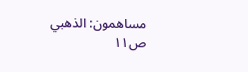مساهمون: الذهبي
ص١١